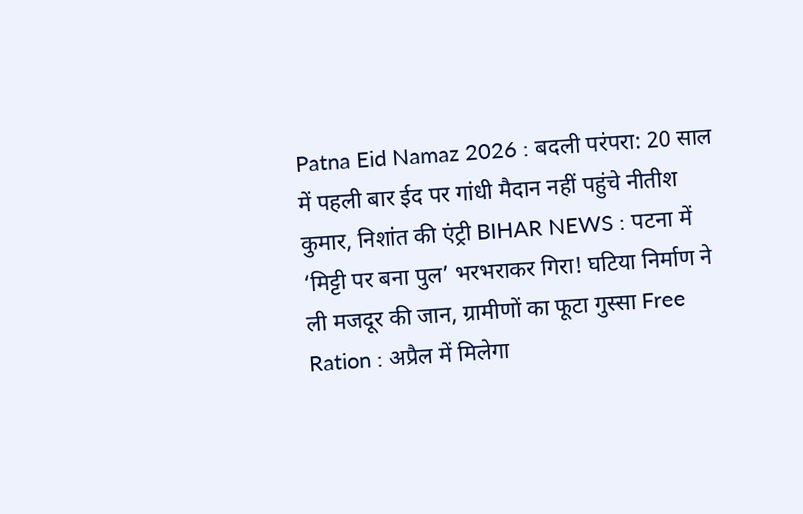Patna Eid Namaz 2026 : बदली परंपरा: 20 साल में पहली बार ईद पर गांधी मैदान नहीं पहुंचे नीतीश कुमार, निशांत की एंट्री BIHAR NEWS : पटना में ‘मिट्टी पर बना पुल’ भरभराकर गिरा! घटिया निर्माण ने ली मजदूर की जान, ग्रामीणों का फूटा गुस्सा Free Ration : अप्रैल में मिलेगा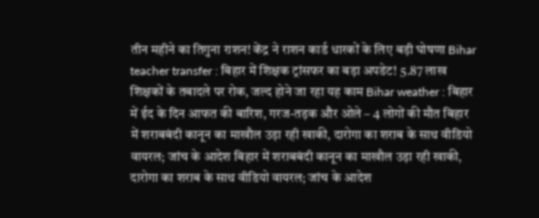तीन महीने का तिगुना राशन! केंद्र ने राशन कार्ड धारकों के लिए बड़ी घोषणा Bihar teacher transfer : बिहार में शिक्षक ट्रांसफर का बड़ा अपडेट! 5.87 लाख शिक्षकों के तबादले पर रोक, जल्द होने जा रहा यह काम Bihar weather : बिहार में ईद के दिन आफत की बारिश, गरज-तड़क और ओले – 4 लोगों की मौत बिहार में शराबबंदी कानून का माखौल उड़ा रही खाकी, दारोगा का शराब के साथ वीडियो वायरल; जांच के आदेश बिहार में शराबबंदी कानून का माखौल उड़ा रही खाकी, दारोगा का शराब के साथ वीडियो वायरल; जांच के आदेश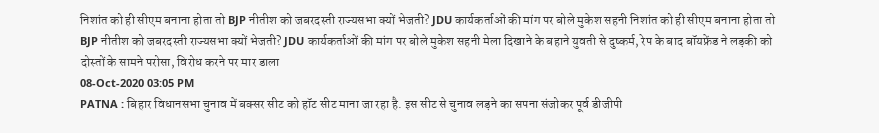निशांत को ही सीएम बनाना होता तो BJP नीतीश को जबरदस्ती राज्यसभा क्यों भेजती? JDU कार्यकर्ताओं की मांग पर बोले मुकेश सहनी निशांत को ही सीएम बनाना होता तो BJP नीतीश को जबरदस्ती राज्यसभा क्यों भेजती? JDU कार्यकर्ताओं की मांग पर बोले मुकेश सहनी मेला दिखाने के बहाने युवती से दुष्कर्म, रेप के बाद बॉयफ्रेंड ने लड़की को दोस्तों के सामने परोसा, विरोध करने पर मार डाला
08-Oct-2020 03:05 PM
PATNA : बिहार विधानसभा चुनाव में बक्सर सीट को हॉट सीट माना जा रहा है. इस सीट से चुनाव लड़ने का सपना संजोकर पूर्व डीजीपी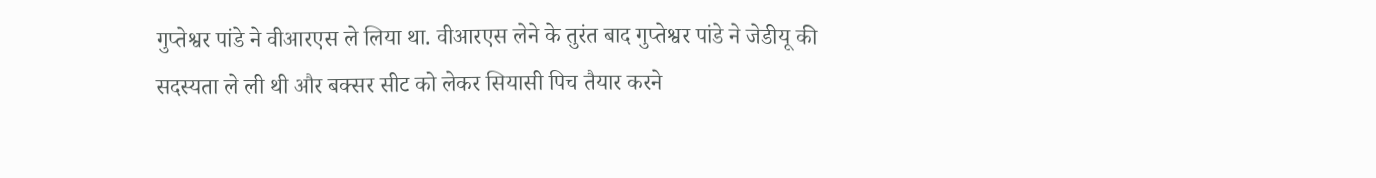गुप्तेश्वर पांडे ने वीआरएस ले लिया था. वीआरएस लेने के तुरंत बाद गुप्तेश्वर पांडे ने जेडीयू की सदस्यता ले ली थी और बक्सर सीट को लेकर सियासी पिच तैयार करने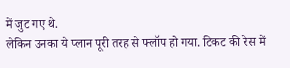में जुट गए थे.
लेकिन उनका ये प्लान पूरी तरह से फ्लॉप हो गया. टिकट की रेस में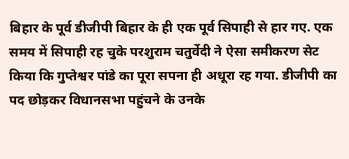बिहार के पूर्व डीजीपी बिहार के ही एक पूर्व सिपाही से हार गए. एक समय में सिपाही रह चुके परशुराम चतुर्वेदी ने ऐसा समीकरण सेट किया कि गुप्तेश्वर पांडे का पूरा सपना ही अधूरा रह गया. डीजीपी का पद छोड़कर विधानसभा पहुंचने के उनके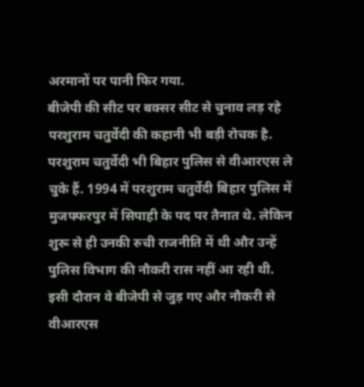अरमानों पर पानी फिर गया.
बीजेपी की सीट पर बक्सर सीट से चुनाव लड़ रहे परशुराम चतुर्वेदी की कहानी भी बड़ी रोचक है. परशुराम चतुर्वेदी भी बिहार पुलिस से वीआरएस ले चुके हैं. 1994 में परशुराम चतुर्वेदी बिहार पुलिस में मुजफ्फरपुर में सिपाही के पद पर तैनात थे. लेकिन शुरू से ही उनकी रुची राजनीति में थी और उन्हें पुलिस विभाग की नौकरी रास नहीं आ रही थी. इसी दौरान वे बीजेपी से जुड़ गए और नौकरी से वीआरएस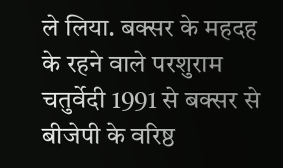ले लिया. बक्सर के महदह के रहने वाले परशुराम चतुर्वेदी 1991 से बक्सर से बीजेपी के वरिष्ठ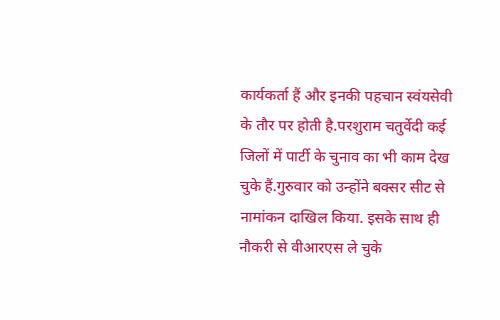कार्यकर्ता हैं और इनकी पहचान स्वंयसेवी के तौर पर होती है.परशुराम चतुर्वेदी कई जिलों में पार्टी के चुनाव का भी काम देख चुके हैं.गुरुवार को उन्होंने बक्सर सीट से नामांकन दाखिल किया. इसके साथ ही नौकरी से वीआरएस ले चुके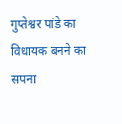गुप्तेश्वर पांडे का विधायक बनने का सपना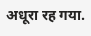अधूरा रह गया.